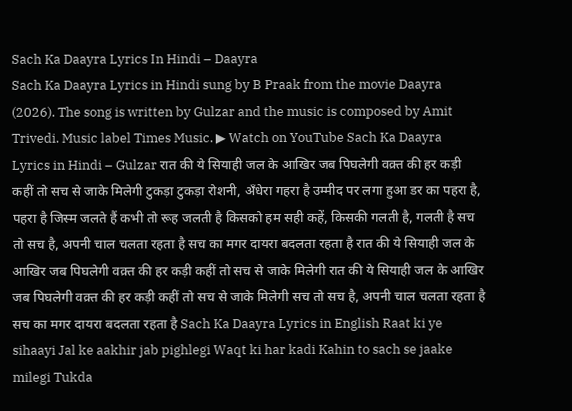Sach Ka Daayra Lyrics In Hindi – Daayra
Sach Ka Daayra Lyrics in Hindi sung by B Praak from the movie Daayra (2026). The song is written by Gulzar and the music is composed by Amit Trivedi. Music label Times Music. ▶ Watch on YouTube Sach Ka Daayra Lyrics in Hindi – Gulzar रात की ये सियाही जल के आखिर जब पिघलेगी वक़्त की हर कड़ी कहीं तो सच से जाके मिलेगी टुकड़ा टुकड़ा रोशनी, अँधेरा गहरा है उम्मीद पर लगा हुआ डर का पहरा है, पहरा है जिस्म जलते हैं कभी तो रूह जलती है किसको हम सही कहें, किसकी गलती है, गलती है सच तो सच है, अपनी चाल चलता रहता है सच का मगर दायरा बदलता रहता है रात की ये सियाही जल के आखिर जब पिघलेगी वक़्त की हर कड़ी कहीं तो सच से जाके मिलेगी रात की ये सियाही जल के आखिर जब पिघलेगी वक़्त की हर कड़ी कहीं तो सच से जाके मिलेगी सच तो सच है, अपनी चाल चलता रहता है सच का मगर दायरा बदलता रहता है Sach Ka Daayra Lyrics in English Raat ki ye sihaayi Jal ke aakhir jab pighlegi Waqt ki har kadi Kahin to sach se jaake milegi Tukda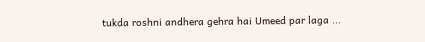tukda roshni andhera gehra hai Umeed par laga ...